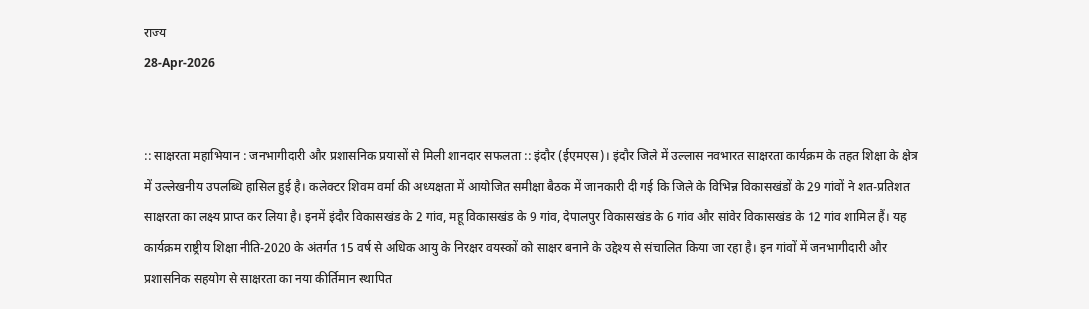राज्य
28-Apr-2026


:: साक्षरता महाभियान : जनभागीदारी और प्रशासनिक प्रयासों से मिली शानदार सफलता :: इंदौर (ईएमएस)। इंदौर जिले में उल्लास नवभारत साक्षरता कार्यक्रम के तहत शिक्षा के क्षेत्र में उल्लेखनीय उपलब्धि हासिल हुई है। कलेक्टर शिवम वर्मा की अध्यक्षता में आयोजित समीक्षा बैठक में जानकारी दी गई कि जिले के विभिन्न विकासखंडों के 29 गांवों ने शत-प्रतिशत साक्षरता का लक्ष्य प्राप्त कर लिया है। इनमें इंदौर विकासखंड के 2 गांव, महू विकासखंड के 9 गांव, देपालपुर विकासखंड के 6 गांव और सांवेर विकासखंड के 12 गांव शामिल हैं। यह कार्यक्रम राष्ट्रीय शिक्षा नीति-2020 के अंतर्गत 15 वर्ष से अधिक आयु के निरक्षर वयस्कों को साक्षर बनाने के उद्देश्य से संचालित किया जा रहा है। इन गांवों में जनभागीदारी और प्रशासनिक सहयोग से साक्षरता का नया कीर्तिमान स्थापित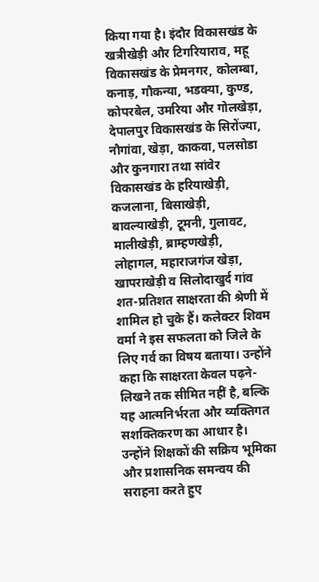किया गया है। इंदौर विकासखंड के खत्रीखेड़ी और टिगरियाराव, महू विकासखंड के प्रेमनगर, कोलम्बा, कनाड़, गौकन्या, भडक्या, कुण्ड, कोपरबेल, उमरिया और गोलखेड़ा, देपालपुर विकासखंड के सिरोंज्या, नौगांवा, खेड़ा, काकवा, पलसोडा और कुनगारा तथा सांवेर विकासखंड के हरियाखेड़ी, कजलाना, बिसाखेड़ी, बावल्याखेड़ी, टूमनी, गुलावट, मालीखेड़ी, ब्राम्हणखेड़ी, लोहागल, महाराजगंज खेड़ा, खापराखेड़ी व सिलोदाखुर्द गांव शत-प्रतिशत साक्षरता की श्रेणी में शामिल हो चुके हैं। कलेक्टर शिवम वर्मा ने इस सफलता को जिले के लिए गर्व का विषय बताया। उन्होंने कहा कि साक्षरता केवल पढ़ने-लिखने तक सीमित नहीं है, बल्कि यह आत्मनिर्भरता और व्यक्तिगत सशक्तिकरण का आधार है। उन्होंने शिक्षकों की सक्रिय भूमिका और प्रशासनिक समन्वय की सराहना करते हुए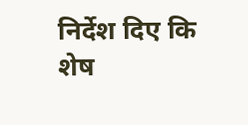निर्देश दिए कि शेष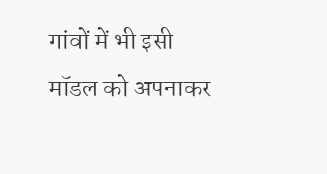गांवों में भी इसी मॉडल को अपनाकर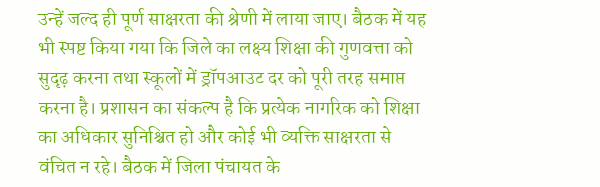उन्हें जल्द ही पूर्ण साक्षरता की श्रेणी में लाया जाए। बैठक में यह भी स्पष्ट किया गया कि जिले का लक्ष्य शिक्षा की गुणवत्ता को सुदृढ़ करना तथा स्कूलों में ड्रॉपआउट दर को पूरी तरह समाप्त करना है। प्रशासन का संकल्प है कि प्रत्येक नागरिक को शिक्षा का अधिकार सुनिश्चित हो और कोई भी व्यक्ति साक्षरता से वंचित न रहे। बैठक में जिला पंचायत के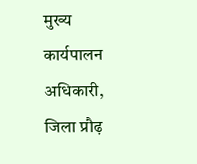मुख्य कार्यपालन अधिकारी, जिला प्रौढ़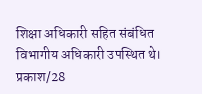शिक्षा अधिकारी सहित संबंधित विभागीय अधिकारी उपस्थित थे। प्रकाश/28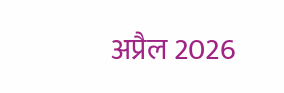अप्रैल 2026